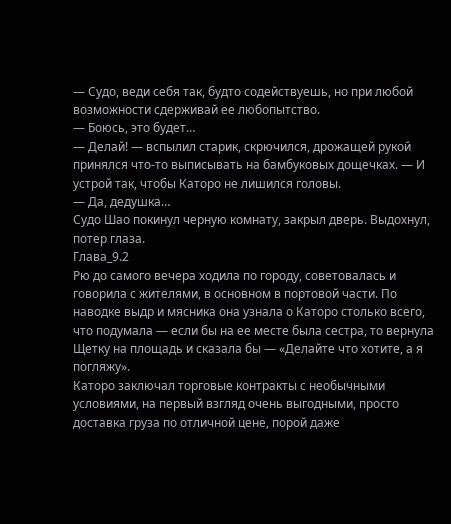— Судо, веди себя так, будто содействуешь, но при любой возможности сдерживай ее любопытство.
— Боюсь, это будет…
— Делай! — вспылил старик, скрючился, дрожащей рукой принялся что-то выписывать на бамбуковых дощечках. — И устрой так, чтобы Каторо не лишился головы.
— Да, дедушка…
Судо Шао покинул черную комнату, закрыл дверь. Выдохнул, потер глаза.
Глава_9.2
Рю до самого вечера ходила по городу, советовалась и говорила с жителями, в основном в портовой части. По наводке выдр и мясника она узнала о Каторо столько всего, что подумала — если бы на ее месте была сестра, то вернула Щетку на площадь и сказала бы — «Делайте что хотите, а я погляжу».
Каторо заключал торговые контракты с необычными условиями, на первый взгляд очень выгодными, просто доставка груза по отличной цене, порой даже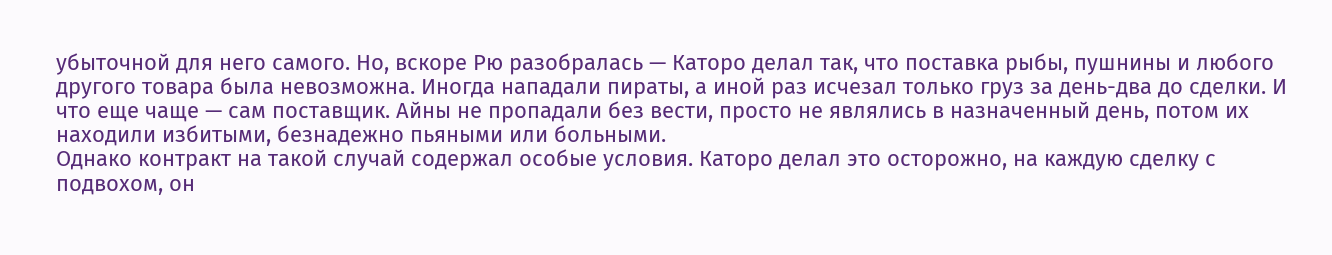убыточной для него самого. Но, вскоре Рю разобралась — Каторо делал так, что поставка рыбы, пушнины и любого другого товара была невозможна. Иногда нападали пираты, а иной раз исчезал только груз за день-два до сделки. И что еще чаще — сам поставщик. Айны не пропадали без вести, просто не являлись в назначенный день, потом их находили избитыми, безнадежно пьяными или больными.
Однако контракт на такой случай содержал особые условия. Каторо делал это осторожно, на каждую сделку с подвохом, он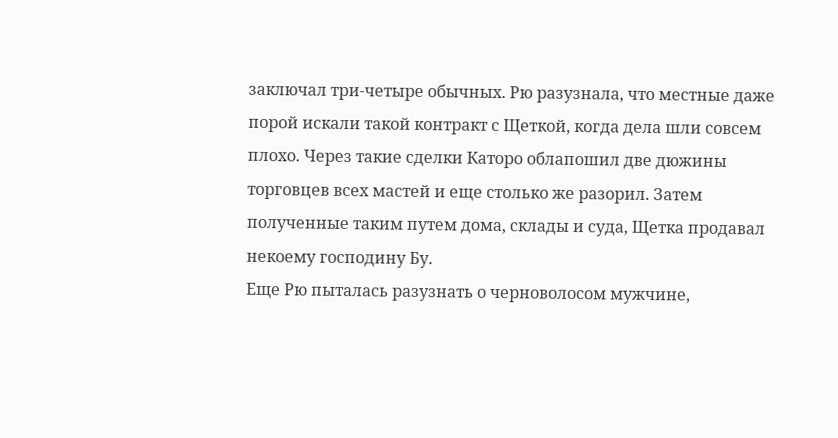заключал три-четыре обычных. Рю разузнала, что местные даже порой искали такой контракт с Щеткой, когда дела шли совсем плохо. Через такие сделки Каторо облапошил две дюжины торговцев всех мастей и еще столько же разорил. Затем полученные таким путем дома, склады и суда, Щетка продавал некоему господину Бу.
Еще Рю пыталась разузнать о черноволосом мужчине,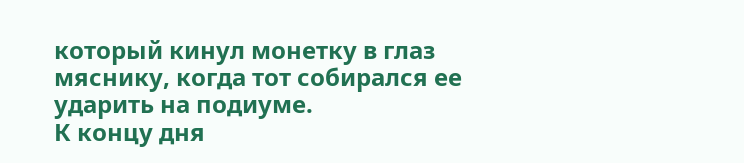который кинул монетку в глаз мяснику, когда тот собирался ее ударить на подиуме.
К концу дня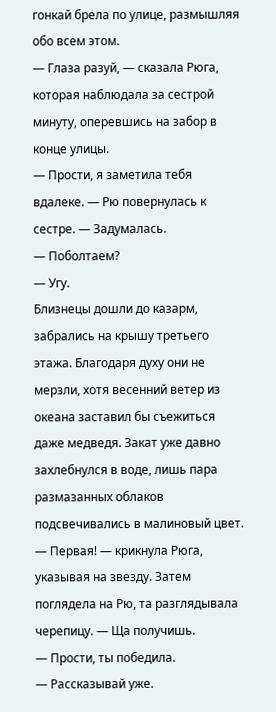гонкай брела по улице, размышляя обо всем этом.
— Глаза разуй, — сказала Рюга, которая наблюдала за сестрой минуту, оперевшись на забор в конце улицы.
— Прости, я заметила тебя вдалеке. — Рю повернулась к сестре. — Задумалась.
— Поболтаем?
— Угу.
Близнецы дошли до казарм, забрались на крышу третьего этажа. Благодаря духу они не мерзли, хотя весенний ветер из океана заставил бы съежиться даже медведя. Закат уже давно захлебнулся в воде, лишь пара размазанных облаков подсвечивались в малиновый цвет.
— Первая! — крикнула Рюга, указывая на звезду. Затем поглядела на Рю, та разглядывала черепицу. — Ща получишь.
— Прости, ты победила.
— Рассказывай уже.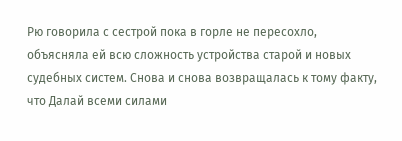Рю говорила с сестрой пока в горле не пересохло, объясняла ей всю сложность устройства старой и новых судебных систем. Снова и снова возвращалась к тому факту, что Далай всеми силами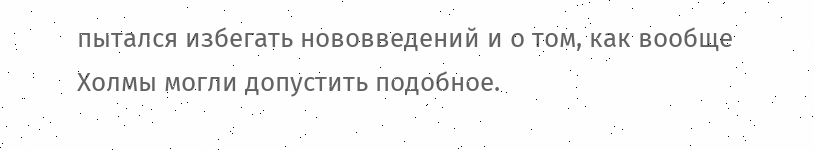пытался избегать нововведений и о том, как вообще Холмы могли допустить подобное.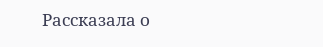Рассказала о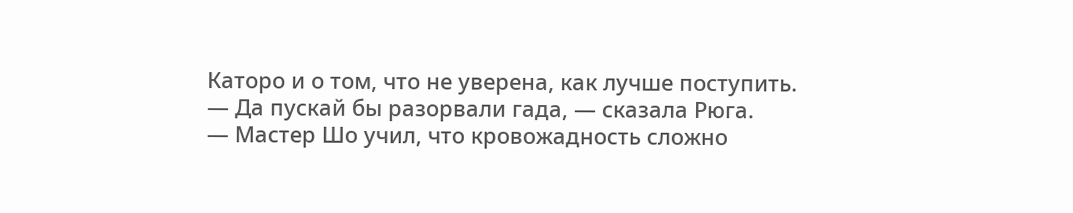Каторо и о том, что не уверена, как лучше поступить.
— Да пускай бы разорвали гада, — сказала Рюга.
— Мастер Шо учил, что кровожадность сложно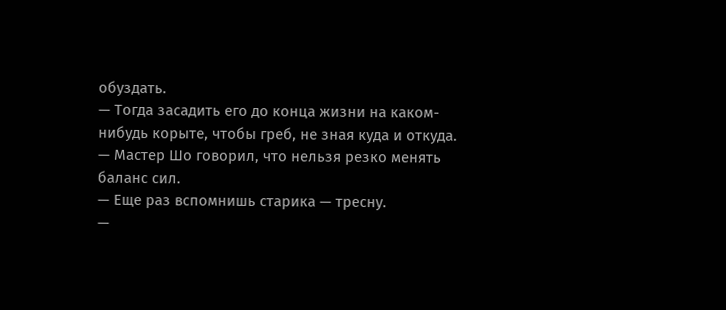обуздать.
— Тогда засадить его до конца жизни на каком-нибудь корыте, чтобы греб, не зная куда и откуда.
— Мастер Шо говорил, что нельзя резко менять баланс сил.
— Еще раз вспомнишь старика — тресну.
—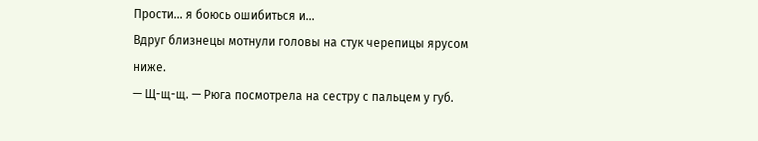Прости… я боюсь ошибиться и…
Вдруг близнецы мотнули головы на стук черепицы ярусом ниже.
— Щ-щ-щ. — Рюга посмотрела на сестру с пальцем у губ.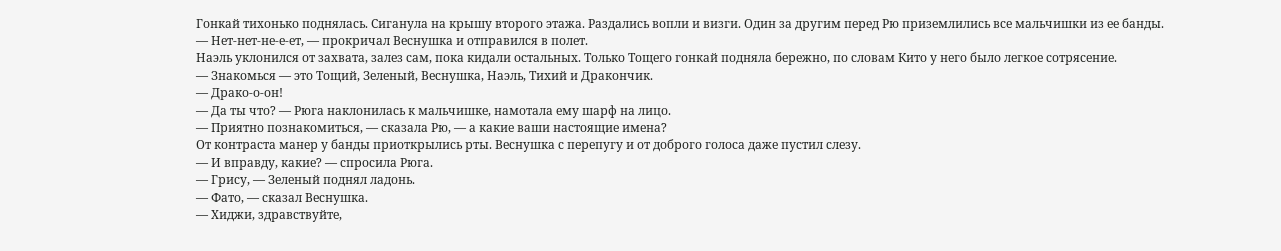Гонкай тихонько поднялась. Сиганула на крышу второго этажа. Раздались вопли и визги. Один за другим перед Рю приземлились все мальчишки из ее банды.
— Нет-нет-не-е-ет, — прокричал Веснушка и отправился в полет.
Наэль уклонился от захвата, залез сам, пока кидали остальных. Только Тощего гонкай подняла бережно, по словам Кито у него было легкое сотрясение.
— Знакомься — это Тощий, Зеленый, Веснушка, Наэль, Тихий и Дракончик.
— Драко-о-он!
— Да ты что? — Рюга наклонилась к мальчишке, намотала ему шарф на лицо.
— Приятно познакомиться, — сказала Рю, — а какие ваши настоящие имена?
От контраста манер у банды приоткрылись рты. Веснушка с перепугу и от доброго голоса даже пустил слезу.
— И вправду, какие? — спросила Рюга.
— Грису, — Зеленый поднял ладонь.
— Фато, — сказал Веснушка.
— Хиджи, здравствуйте,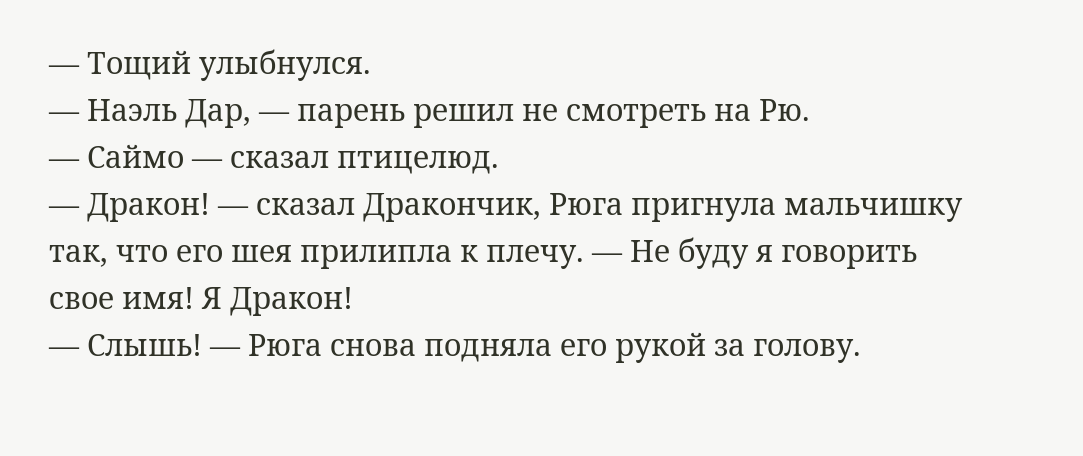— Тощий улыбнулся.
— Наэль Дар, — парень решил не смотреть на Рю.
— Саймо — сказал птицелюд.
— Дракон! — сказал Дракончик, Рюга пригнула мальчишку так, что его шея прилипла к плечу. — Не буду я говорить свое имя! Я Дракон!
— Слышь! — Рюга снова подняла его рукой за голову.